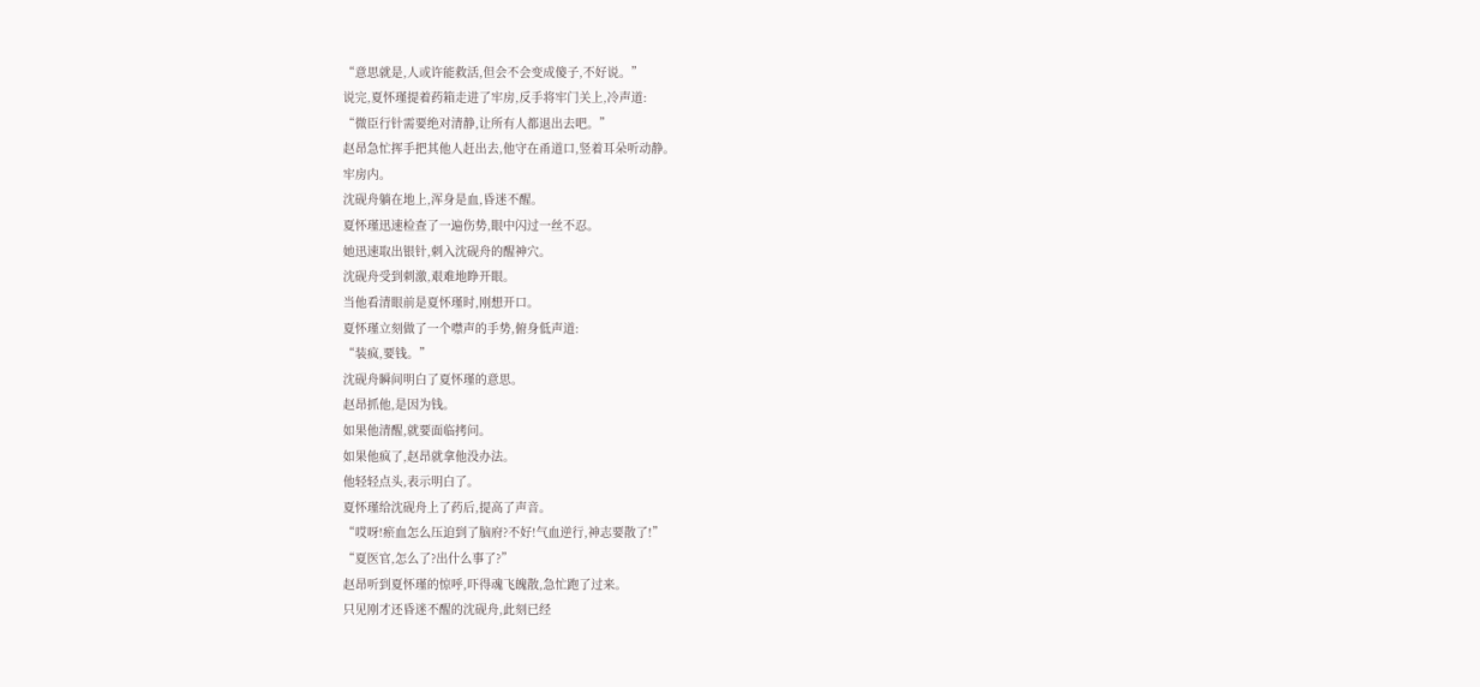“意思就是,人或许能救活,但会不会变成傻子,不好说。”
说完,夏怀瑾提着药箱走进了牢房,反手将牢门关上,冷声道:
“微臣行针需要绝对清静,让所有人都退出去吧。”
赵昂急忙挥手把其他人赶出去,他守在甬道口,竖着耳朵听动静。
牢房内。
沈砚舟躺在地上,浑身是血,昏迷不醒。
夏怀瑾迅速检查了一遍伤势,眼中闪过一丝不忍。
她迅速取出银针,刺入沈砚舟的醒神穴。
沈砚舟受到刺激,艰难地睁开眼。
当他看清眼前是夏怀瑾时,刚想开口。
夏怀瑾立刻做了一个噤声的手势,俯身低声道:
“装疯,要钱。”
沈砚舟瞬间明白了夏怀瑾的意思。
赵昂抓他,是因为钱。
如果他清醒,就要面临拷问。
如果他疯了,赵昂就拿他没办法。
他轻轻点头,表示明白了。
夏怀瑾给沈砚舟上了药后,提高了声音。
“哎呀!瘀血怎么压迫到了脑府?不好!气血逆行,神志要散了!”
“夏医官,怎么了?出什么事了?”
赵昂听到夏怀瑾的惊呼,吓得魂飞魄散,急忙跑了过来。
只见刚才还昏迷不醒的沈砚舟,此刻已经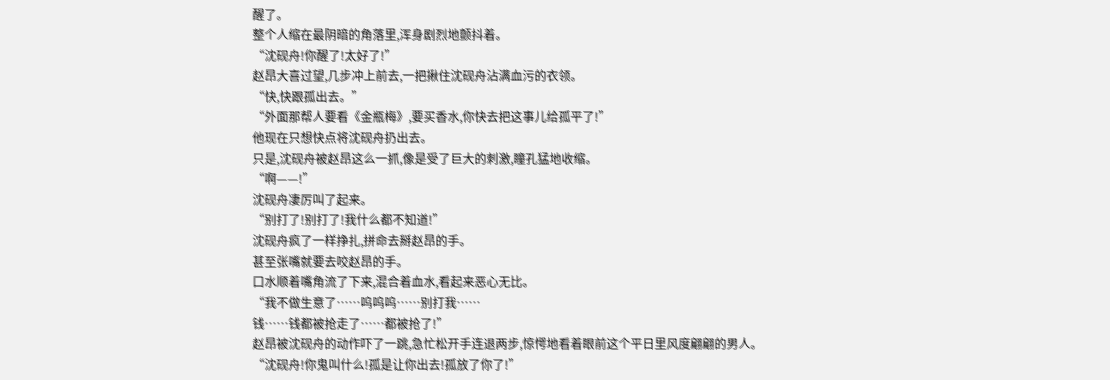醒了。
整个人缩在最阴暗的角落里,浑身剧烈地颤抖着。
“沈砚舟!你醒了!太好了!”
赵昂大喜过望,几步冲上前去,一把揪住沈砚舟沾满血污的衣领。
“快,快跟孤出去。”
“外面那帮人要看《金瓶梅》,要买香水,你快去把这事儿给孤平了!”
他现在只想快点将沈砚舟扔出去。
只是,沈砚舟被赵昂这么一抓,像是受了巨大的刺激,瞳孔猛地收缩。
“啊——!”
沈砚舟凄厉叫了起来。
“别打了!别打了!我什么都不知道!”
沈砚舟疯了一样挣扎,拼命去掰赵昂的手。
甚至张嘴就要去咬赵昂的手。
口水顺着嘴角流了下来,混合着血水,看起来恶心无比。
“我不做生意了……呜呜呜……别打我……
钱……钱都被抢走了……都被抢了!”
赵昂被沈砚舟的动作吓了一跳,急忙松开手连退两步,惊愕地看着眼前这个平日里风度翩翩的男人。
“沈砚舟!你鬼叫什么!孤是让你出去!孤放了你了!”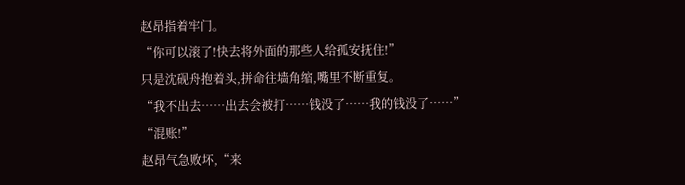赵昂指着牢门。
“你可以滚了!快去将外面的那些人给孤安抚住!”
只是沈砚舟抱着头,拼命往墙角缩,嘴里不断重复。
“我不出去……出去会被打……钱没了……我的钱没了……”
“混账!”
赵昂气急败坏,“来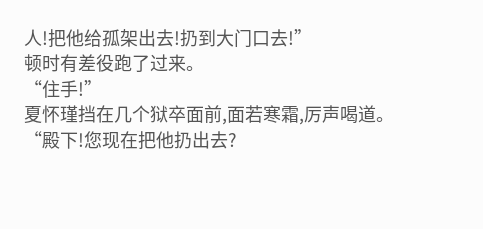人!把他给孤架出去!扔到大门口去!”
顿时有差役跑了过来。
“住手!”
夏怀瑾挡在几个狱卒面前,面若寒霜,厉声喝道。
“殿下!您现在把他扔出去?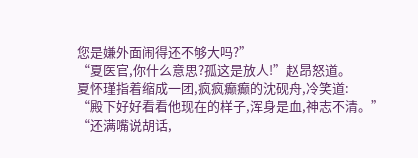您是嫌外面闹得还不够大吗?”
“夏医官,你什么意思?孤这是放人!”赵昂怒道。
夏怀瑾指着缩成一团,疯疯癫癫的沈砚舟,冷笑道:
“殿下好好看看他现在的样子,浑身是血,神志不清。”
“还满嘴说胡话,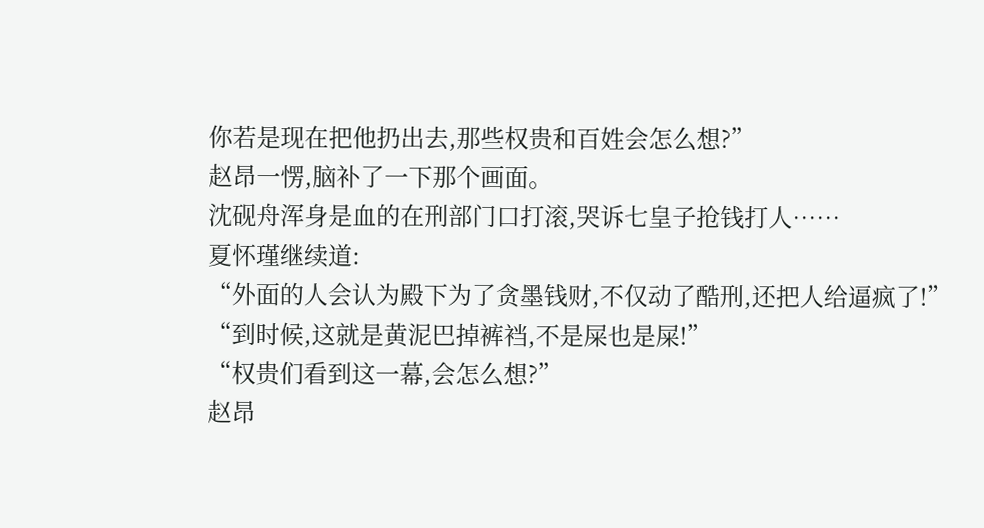你若是现在把他扔出去,那些权贵和百姓会怎么想?”
赵昂一愣,脑补了一下那个画面。
沈砚舟浑身是血的在刑部门口打滚,哭诉七皇子抢钱打人……
夏怀瑾继续道:
“外面的人会认为殿下为了贪墨钱财,不仅动了酷刑,还把人给逼疯了!”
“到时候,这就是黄泥巴掉裤裆,不是屎也是屎!”
“权贵们看到这一幕,会怎么想?”
赵昂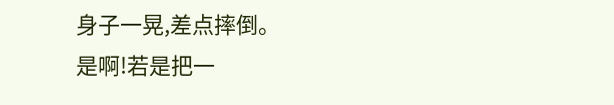身子一晃,差点摔倒。
是啊!若是把一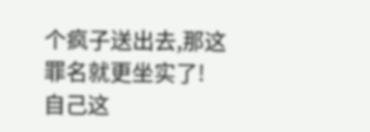个疯子送出去,那这罪名就更坐实了!
自己这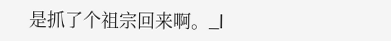是抓了个祖宗回来啊。_l